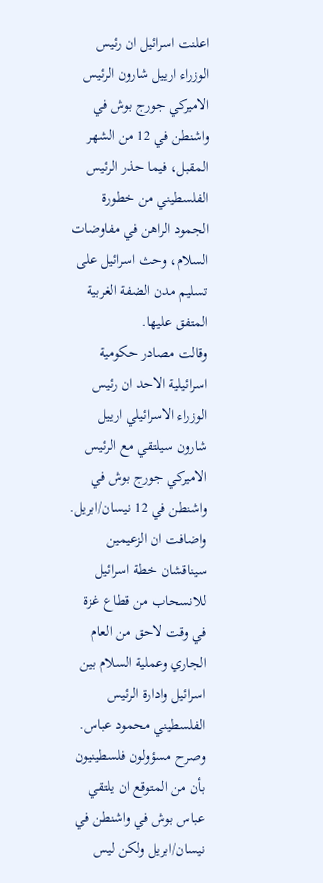اعلنت اسرائيل ان رئيس الوزراء ارييل شارون الرئيس الاميركي جورج بوش في واشنطن في 12 من الشهر المقبل، فيما حذر الرئيس الفلسطيني من خطورة الجمود الراهن في مفاوضات السلام، وحث اسرائيل على تسليم مدن الضفة الغربية المتفق عليها.
وقالت مصادر حكومية اسرائيلية الاحد ان رئيس الوزراء الاسرائيلي ارييل شارون سيلتقي مع الرئيس الاميركي جورج بوش في واشنطن في 12 نيسان/ابريل.
واضافت ان الزعيمين سيناقشان خطة اسرائيل للانسحاب من قطاع غزة في وقت لاحق من العام الجاري وعملية السلام بين اسرائيل وادارة الرئيس الفلسطيني محمود عباس.
وصرح مسؤولون فلسطينيون بأن من المتوقع ان يلتقي عباس بوش في واشنطن في نيسان/ابريل ولكن ليس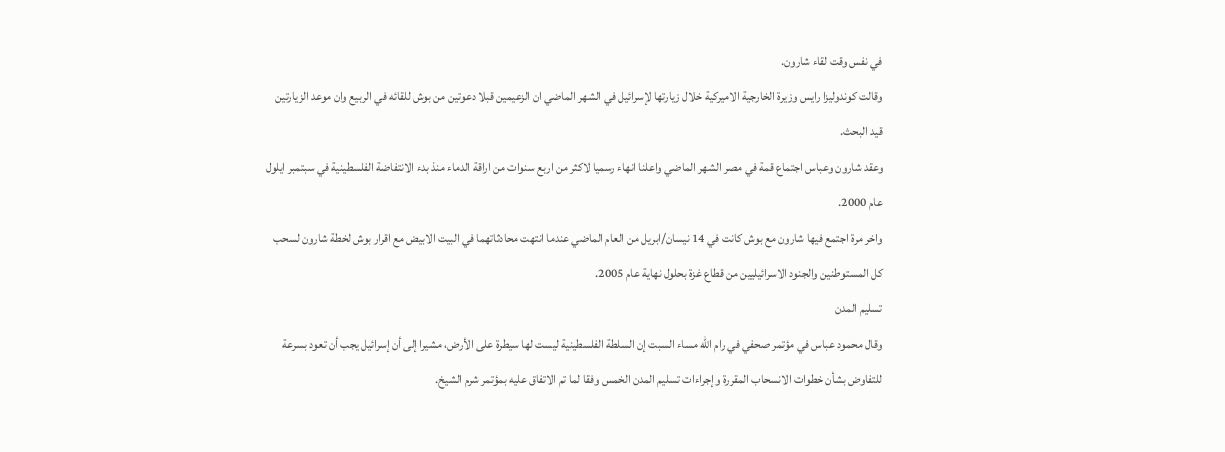في نفس وقت لقاء شارون.
وقالت كوندوليزا رايس وزيرة الخارجية الاميركية خلال زيارتها لإسرائيل في الشهر الماضي ان الزعيمين قبلا دعوتين من بوش للقائه في الربيع وان موعد الزيارتين قيد البحث.
وعقد شارون وعباس اجتماع قمة في مصر الشهر الماضي واعلنا انهاء رسميا لاكثر من اربع سنوات من اراقة الدماء منذ بدء الانتفاضة الفلسطينية في سبتمبر ايلول عام 2000.
واخر مرة اجتمع فيها شارون مع بوش كانت في 14 نيسان/ابريل من العام الماضي عندما انتهت محادثاتهما في البيت الابيض مع اقرار بوش لخطة شارون لسحب كل المستوطنين والجنود الاسرائيليين من قطاع غزة بحلول نهاية عام 2005.
تسليم المدن
وقال محمود عباس في مؤتمر صحفي في رام الله مساء السبت إن السلطة الفلسطينية ليست لها سيطرة على الأرض، مشيرا إلى أن إسرائيل يجب أن تعود بسرعة للتفاوض بشأن خطوات الانسحاب المقررة وإجراءات تسليم المدن الخمس وفقا لما تم الاتفاق عليه بمؤتمر شرم الشيخ.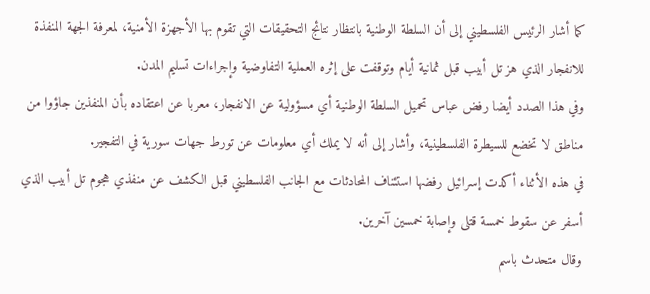كما أشار الرئيس الفلسطيني إلى أن السلطة الوطنية بانتظار نتائج التحقيقات التي تقوم بها الأجهزة الأمنية، لمعرفة الجهة المنفذة للانفجار الذي هز تل أبيب قبل ثمانية أيام وتوقفت على إثره العملية التفاوضية وإجراءات تسليم المدن.
وفي هذا الصدد أيضا رفض عباس تحميل السلطة الوطنية أي مسؤولية عن الانفجار، معربا عن اعتقاده بأن المنفذين جاؤوا من مناطق لا تخضع للسيطرة الفلسطينية، وأشار إلى أنه لا يملك أي معلومات عن تورط جهات سورية في التفجير.
في هذه الأثناء أكدت إسرائيل رفضها استئناف المحادثات مع الجانب الفلسطيني قبل الكشف عن منفذي هجوم تل أبيب الذي أسفر عن سقوط خمسة قتلى وإصابة خمسين آخرين.
وقال متحدث باسم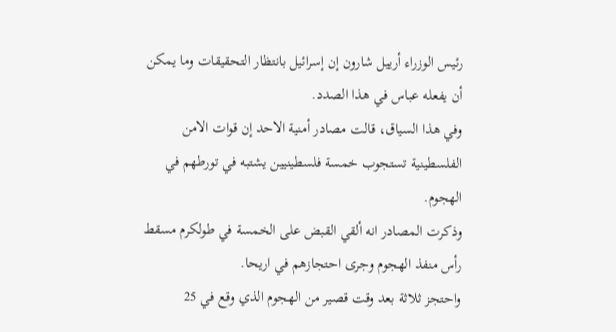رئيس الوزراء أرييل شارون إن إسرائيل بانتظار التحقيقات وما يمكن أن يفعله عباس في هذا الصدد.
وفي هذا السياق، قالت مصادر أمنية الاحد إن قوات الامن الفلسطينية تستجوب خمسة فلسطينيين يشتبه في تورطهم في الهجوم.
وذكرت المصادر انه ألقي القبض على الخمسة في طولكرم مسقط رأس منفذ الهجوم وجرى احتجازهم في اريحا.
واحتجز ثلاثة بعد وقت قصير من الهجوم الذي وقع في 25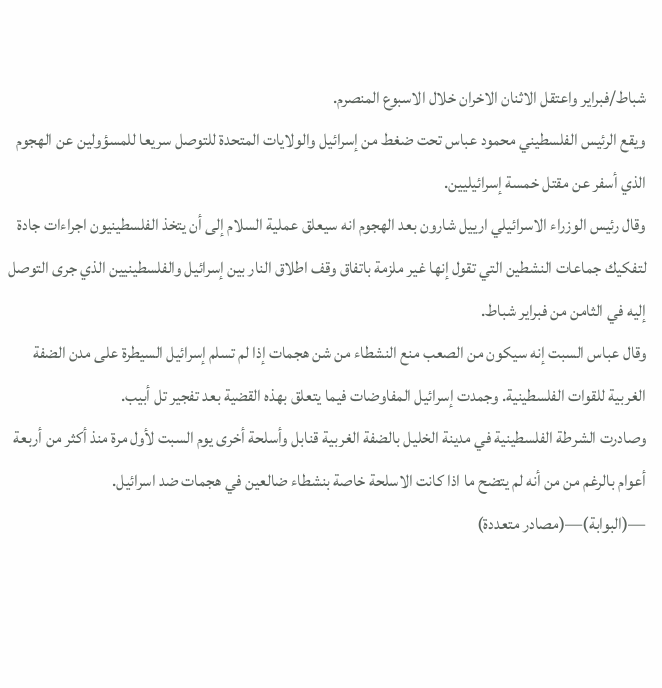شباط/فبراير واعتقل الاثنان الاخران خلال الاسبوع المنصرم.
ويقع الرئيس الفلسطيني محمود عباس تحت ضغط من إسرائيل والولايات المتحدة للتوصل سريعا للمسؤولين عن الهجوم الذي أسفر عن مقتل خمسة إسرائيليين.
وقال رئيس الوزراء الاسرائيلي ارييل شارون بعد الهجوم انه سيعلق عملية السلام إلى أن يتخذ الفلسطينيون اجراءات جادة لتفكيك جماعات النشطين التي تقول إنها غير ملزمة باتفاق وقف اطلاق النار بين إسرائيل والفلسطينيين الذي جرى التوصل إليه في الثامن من فبراير شباط.
وقال عباس السبت إنه سيكون من الصعب منع النشطاء من شن هجمات إذا لم تسلم إسرائيل السيطرة على مدن الضفة الغربية للقوات الفلسطينية. وجمدت إسرائيل المفاوضات فيما يتعلق بهذه القضية بعد تفجير تل أبيب.
وصادرت الشرطة الفلسطينية في مدينة الخليل بالضفة الغربية قنابل وأسلحة أخرى يوم السبت لأول مرة منذ أكثر من أربعة أعوام بالرغم من من أنه لم يتضح ما اذا كانت الاسلحة خاصة بنشطاء ضالعين في هجمات ضد اسرائيل.
—(البوابة)—(مصادر متعددة)